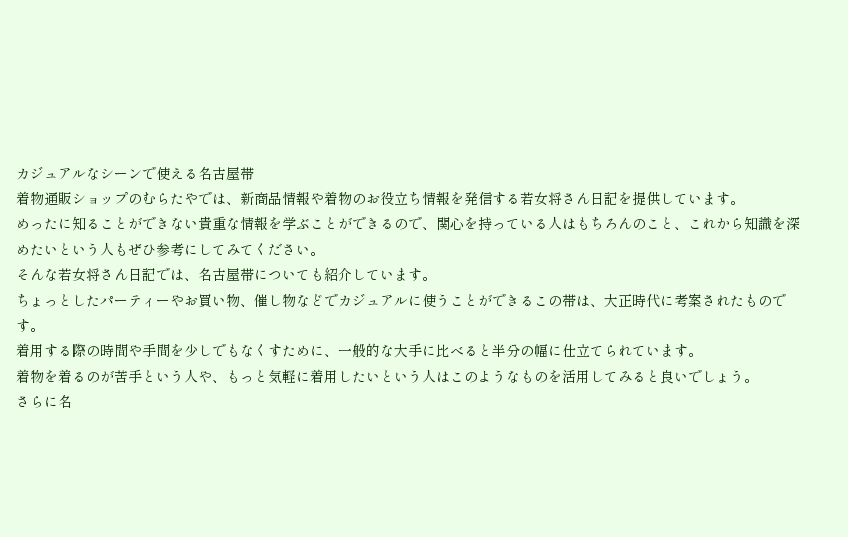カジュアルなシーンで使える名古屋帯
着物通販ショップのむらたやでは、新商品情報や着物のお役立ち情報を発信する若女将さん日記を提供しています。
めったに知ることができない貴重な情報を学ぶことができるので、関心を持っている人はもちろんのこと、これから知識を深めたいという人もぜひ参考にしてみてください。
そんな若女将さん日記では、名古屋帯についても紹介しています。
ちょっとしたパーティーやお買い物、催し物などでカジュアルに使うことができるこの帯は、大正時代に考案されたものです。
着用する際の時間や手間を少しでもなくすために、一般的な大手に比べると半分の幅に仕立てられています。
着物を着るのが苦手という人や、もっと気軽に着用したいという人はこのようなものを活用してみると良いでしょう。
さらに名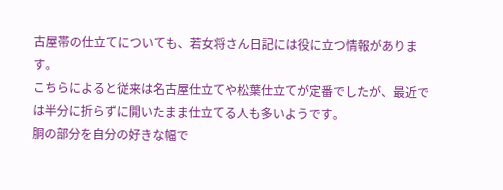古屋帯の仕立てについても、若女将さん日記には役に立つ情報があります。
こちらによると従来は名古屋仕立てや松葉仕立てが定番でしたが、最近では半分に折らずに開いたまま仕立てる人も多いようです。
胴の部分を自分の好きな幅で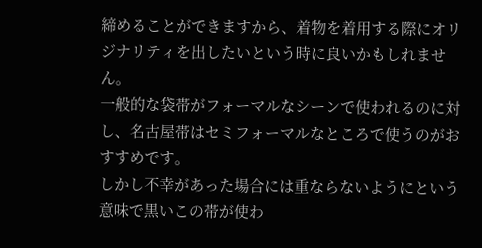締めることができますから、着物を着用する際にオリジナリティを出したいという時に良いかもしれません。
一般的な袋帯がフォーマルなシーンで使われるのに対し、名古屋帯はセミフォーマルなところで使うのがおすすめです。
しかし不幸があった場合には重ならないようにという意味で黒いこの帯が使わ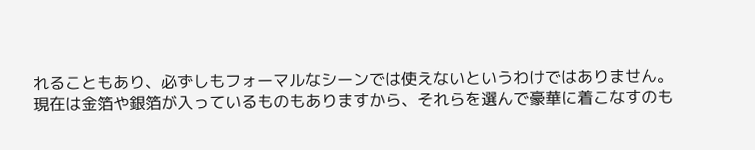れることもあり、必ずしもフォーマルなシーンでは使えないというわけではありません。
現在は金箔や銀箔が入っているものもありますから、それらを選んで豪華に着こなすのも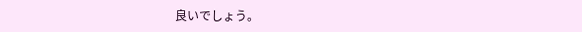良いでしょう。